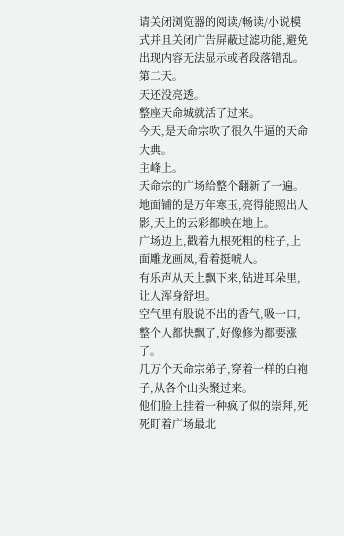请关闭浏览器的阅读/畅读/小说模式并且关闭广告屏蔽过滤功能,避免出现内容无法显示或者段落错乱。
第二天。
天还没亮透。
整座天命城就活了过来。
今天,是天命宗吹了很久牛逼的天命大典。
主峰上。
天命宗的广场给整个翻新了一遍。
地面铺的是万年寒玉,亮得能照出人影,天上的云彩都映在地上。
广场边上,戳着九根死粗的柱子,上面雕龙画凤,看着挺唬人。
有乐声从天上飘下来,钻进耳朵里,让人浑身舒坦。
空气里有股说不出的香气,吸一口,整个人都快飘了,好像修为都要涨了。
几万个天命宗弟子,穿着一样的白袍子,从各个山头聚过来。
他们脸上挂着一种疯了似的崇拜,死死盯着广场最北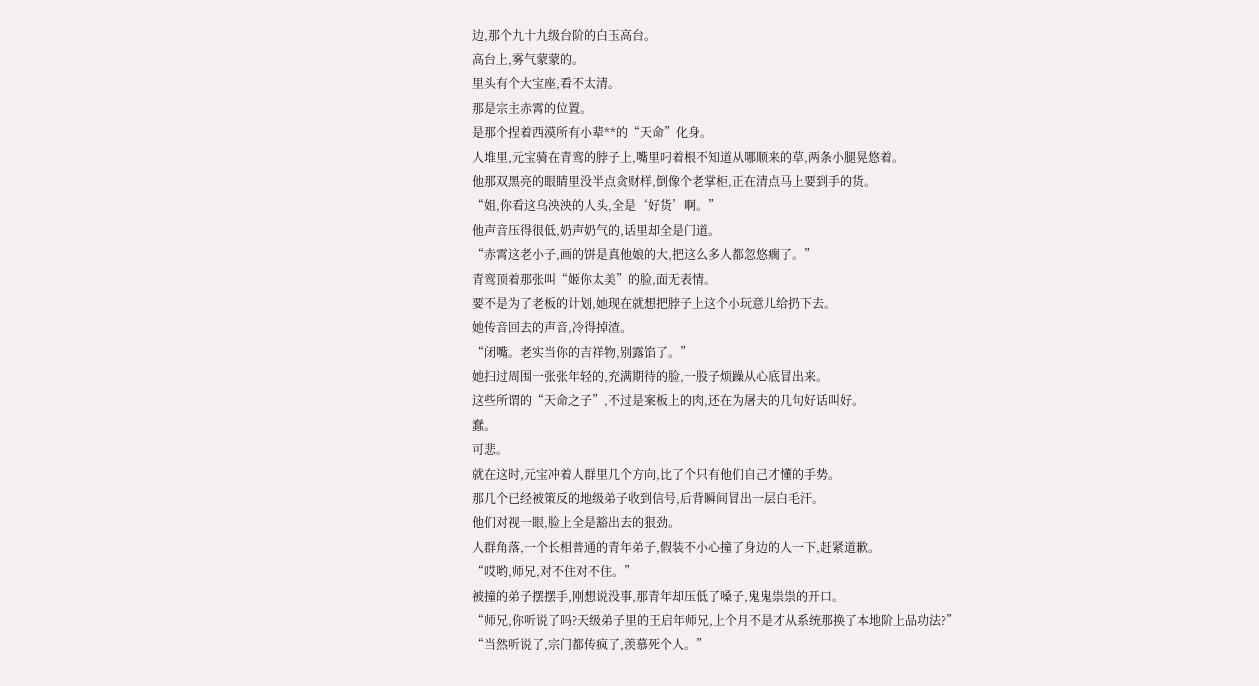边,那个九十九级台阶的白玉高台。
高台上,雾气蒙蒙的。
里头有个大宝座,看不太清。
那是宗主赤霄的位置。
是那个捏着西漠所有小辈**的“天命”化身。
人堆里,元宝骑在青鸾的脖子上,嘴里叼着根不知道从哪顺来的草,两条小腿晃悠着。
他那双黑亮的眼睛里没半点贪财样,倒像个老掌柜,正在清点马上要到手的货。
“姐,你看这乌泱泱的人头,全是‘好货’啊。”
他声音压得很低,奶声奶气的,话里却全是门道。
“赤霄这老小子,画的饼是真他娘的大,把这么多人都忽悠瘸了。”
青鸾顶着那张叫“姬你太美”的脸,面无表情。
要不是为了老板的计划,她现在就想把脖子上这个小玩意儿给扔下去。
她传音回去的声音,冷得掉渣。
“闭嘴。老实当你的吉祥物,别露馅了。”
她扫过周围一张张年轻的,充满期待的脸,一股子烦躁从心底冒出来。
这些所谓的“天命之子”,不过是案板上的肉,还在为屠夫的几句好话叫好。
蠢。
可悲。
就在这时,元宝冲着人群里几个方向,比了个只有他们自己才懂的手势。
那几个已经被策反的地级弟子收到信号,后背瞬间冒出一层白毛汗。
他们对视一眼,脸上全是豁出去的狠劲。
人群角落,一个长相普通的青年弟子,假装不小心撞了身边的人一下,赶紧道歉。
“哎哟,师兄,对不住对不住。”
被撞的弟子摆摆手,刚想说没事,那青年却压低了嗓子,鬼鬼祟祟的开口。
“师兄,你听说了吗?天级弟子里的王启年师兄,上个月不是才从系统那换了本地阶上品功法?”
“当然听说了,宗门都传疯了,羡慕死个人。”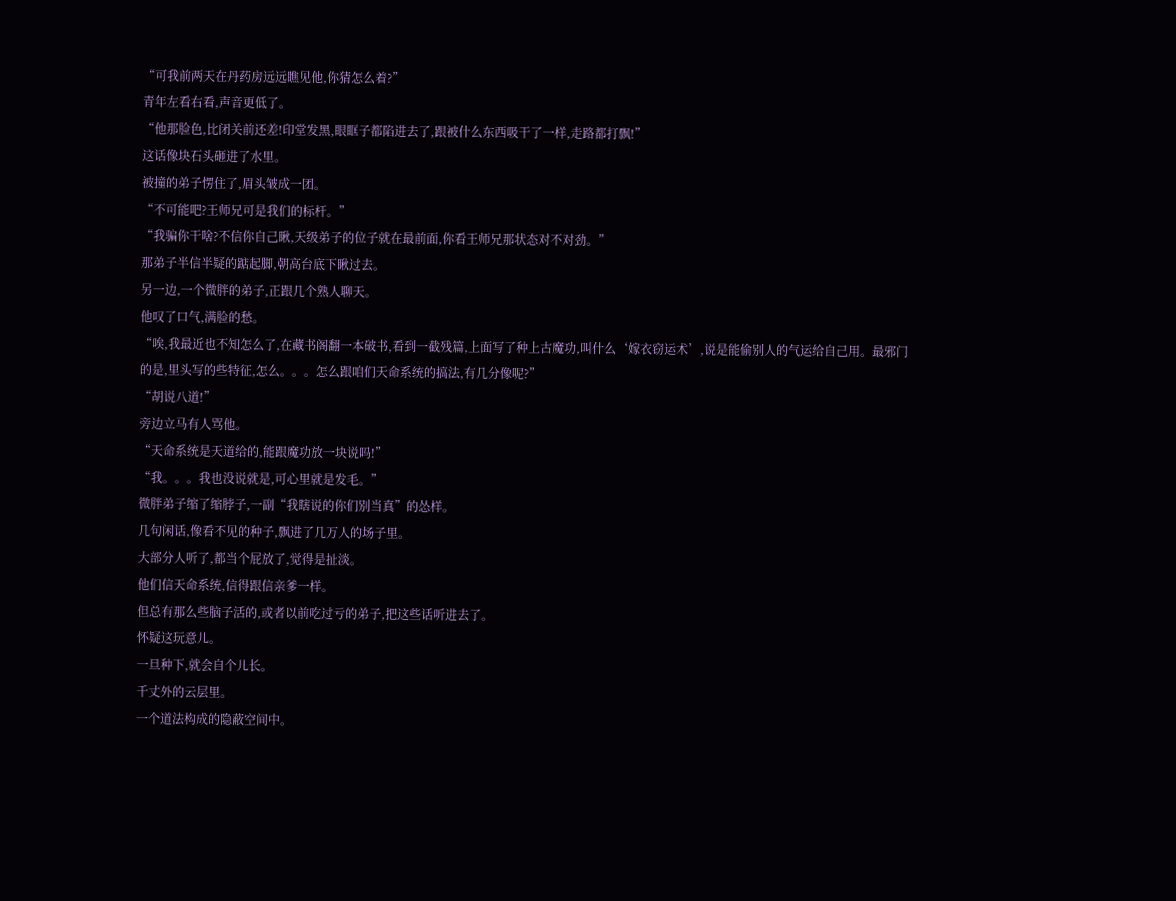“可我前两天在丹药房远远瞧见他,你猜怎么着?”
青年左看右看,声音更低了。
“他那脸色,比闭关前还差!印堂发黑,眼眶子都陷进去了,跟被什么东西吸干了一样,走路都打飘!”
这话像块石头砸进了水里。
被撞的弟子愣住了,眉头皱成一团。
“不可能吧?王师兄可是我们的标杆。”
“我骗你干啥?不信你自己瞅,天级弟子的位子就在最前面,你看王师兄那状态对不对劲。”
那弟子半信半疑的踮起脚,朝高台底下瞅过去。
另一边,一个微胖的弟子,正跟几个熟人聊天。
他叹了口气,满脸的愁。
“唉,我最近也不知怎么了,在藏书阁翻一本破书,看到一截残篇,上面写了种上古魔功,叫什么‘嫁衣窃运术’,说是能偷别人的气运给自己用。最邪门的是,里头写的些特征,怎么。。。怎么跟咱们天命系统的搞法,有几分像呢?”
“胡说八道!”
旁边立马有人骂他。
“天命系统是天道给的,能跟魔功放一块说吗!”
“我。。。我也没说就是,可心里就是发毛。”
微胖弟子缩了缩脖子,一副“我瞎说的你们别当真”的怂样。
几句闲话,像看不见的种子,飘进了几万人的场子里。
大部分人听了,都当个屁放了,觉得是扯淡。
他们信天命系统,信得跟信亲爹一样。
但总有那么些脑子活的,或者以前吃过亏的弟子,把这些话听进去了。
怀疑这玩意儿。
一旦种下,就会自个儿长。
千丈外的云层里。
一个道法构成的隐蔽空间中。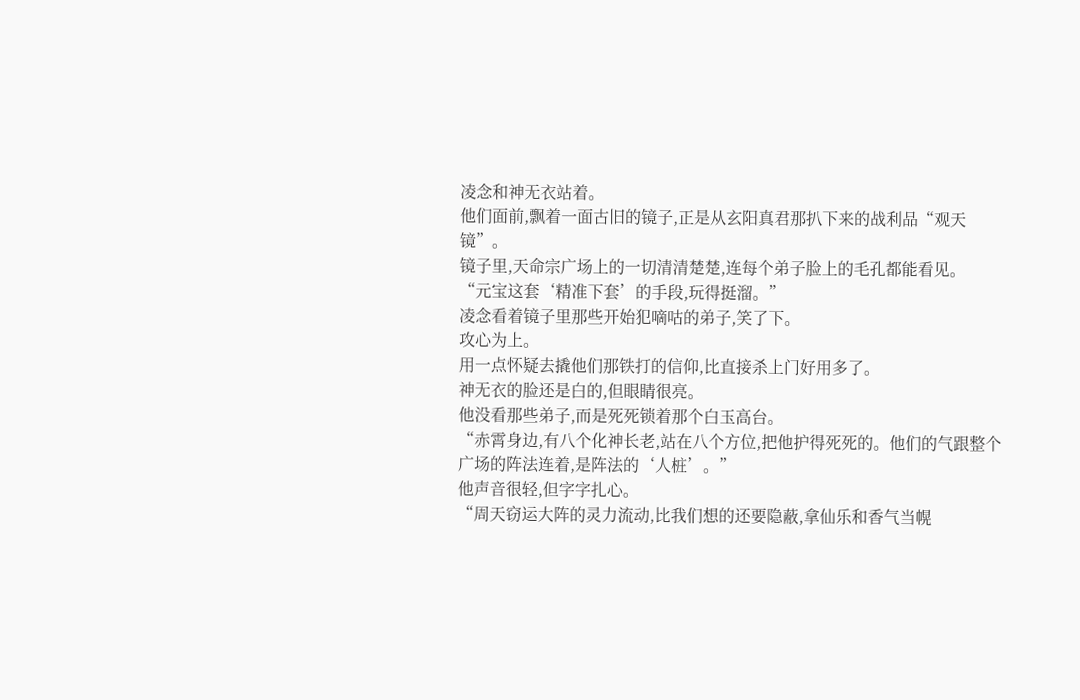凌念和神无衣站着。
他们面前,飘着一面古旧的镜子,正是从玄阳真君那扒下来的战利品“观天镜”。
镜子里,天命宗广场上的一切清清楚楚,连每个弟子脸上的毛孔都能看见。
“元宝这套‘精准下套’的手段,玩得挺溜。”
凌念看着镜子里那些开始犯嘀咕的弟子,笑了下。
攻心为上。
用一点怀疑去撬他们那铁打的信仰,比直接杀上门好用多了。
神无衣的脸还是白的,但眼睛很亮。
他没看那些弟子,而是死死锁着那个白玉高台。
“赤霄身边,有八个化神长老,站在八个方位,把他护得死死的。他们的气跟整个广场的阵法连着,是阵法的‘人桩’。”
他声音很轻,但字字扎心。
“周天窃运大阵的灵力流动,比我们想的还要隐蔽,拿仙乐和香气当幌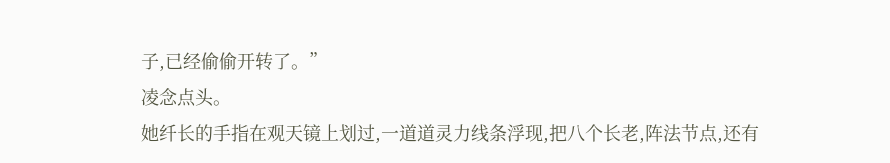子,已经偷偷开转了。”
凌念点头。
她纤长的手指在观天镜上划过,一道道灵力线条浮现,把八个长老,阵法节点,还有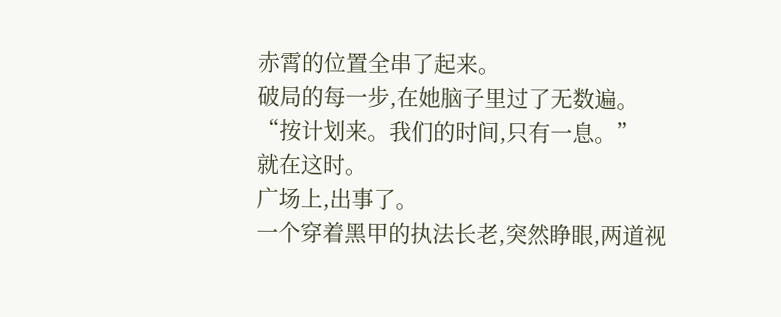赤霄的位置全串了起来。
破局的每一步,在她脑子里过了无数遍。
“按计划来。我们的时间,只有一息。”
就在这时。
广场上,出事了。
一个穿着黑甲的执法长老,突然睁眼,两道视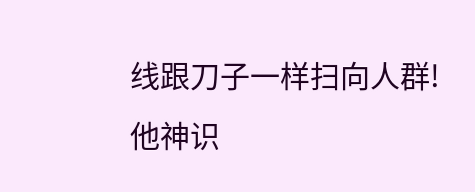线跟刀子一样扫向人群!
他神识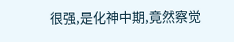很强,是化神中期,竟然察觉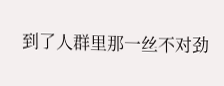到了人群里那一丝不对劲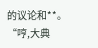的议论和**。
“哼,大典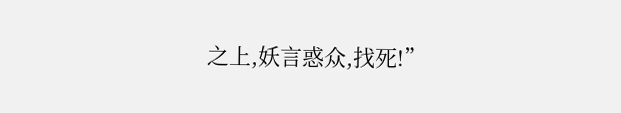之上,妖言惑众,找死!”